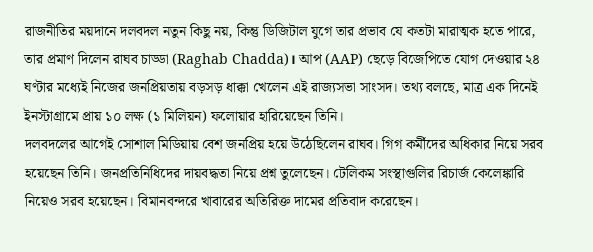রাজনীতির ময়দানে দলবদল নতুন কিছু নয়, কিন্তু ডিজিটাল যুগে তার প্রভাব যে কতটা মারাত্মক হতে পারে, তার প্রমাণ দিলেন রাঘব চাড্ডা (Raghab Chadda)। আপ (AAP) ছেড়ে বিজেপিতে যোগ দেওয়ার ২৪ ঘণ্টার মধ্যেই নিজের জনপ্রিয়তায় বড়সড় ধাক্কা খেলেন এই রাজ্যসভা সাংসদ। তথ্য বলছে, মাত্র এক দিনেই ইনস্টাগ্রামে প্রায় ১০ লক্ষ (১ মিলিয়ন) ফলোয়ার হারিয়েছেন তিনি।
দলবদলের আগেই সোশাল মিডিয়ায় বেশ জনপ্রিয় হয়ে উঠেছিলেন রাঘব। গিগ কর্মীদের অধিকার নিয়ে সরব হয়েছেন তিনি। জনপ্রতিনিধিদের দায়বদ্ধতা নিয়ে প্রশ্ন তুলেছেন। টেলিকম সংস্থাগুলির রিচার্জ কেলেঙ্কারি নিয়েও সরব হয়েছেন। বিমানবন্দরে খাবারের অতিরিক্ত দামের প্রতিবাদ করেছেন।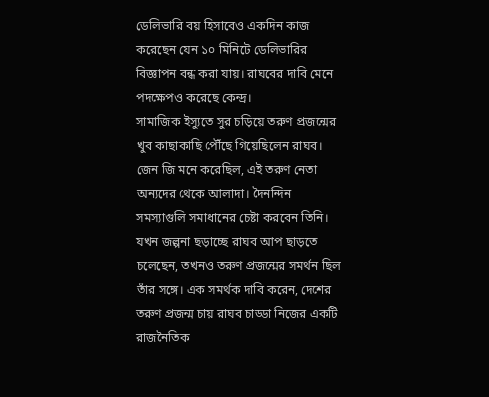ডেলিভারি বয় হিসাবেও একদিন কাজ করেছেন যেন ১০ মিনিটে ডেলিভারির বিজ্ঞাপন বন্ধ করা যায়। রাঘবের দাবি মেনে পদক্ষেপও করেছে কেন্দ্র।
সামাজিক ইস্যুতে সুর চড়িয়ে তরুণ প্রজন্মের খুব কাছাকাছি পৌঁছে গিয়েছিলেন রাঘব। জেন জি মনে করেছিল, এই তরুণ নেতা অন্যদের থেকে আলাদা। দৈনন্দিন সমস্যাগুলি সমাধানের চেষ্টা করবেন তিনি। যখন জল্পনা ছড়াচ্ছে রাঘব আপ ছাড়তে চলেছেন, তখনও তরুণ প্রজন্মের সমর্থন ছিল তাঁর সঙ্গে। এক সমর্থক দাবি করেন, দেশের তরুণ প্রজন্ম চায় রাঘব চাড্ডা নিজের একটি রাজনৈতিক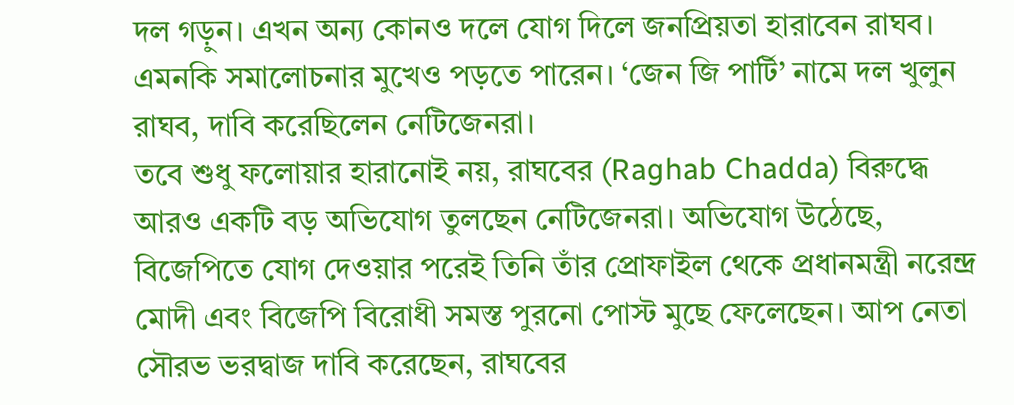দল গড়ুন। এখন অন্য কোনও দলে যোগ দিলে জনপ্রিয়তা হারাবেন রাঘব। এমনকি সমালোচনার মুখেও পড়তে পারেন। ‘জেন জি পার্টি’ নামে দল খুলুন রাঘব, দাবি করেছিলেন নেটিজেনরা।
তবে শুধু ফলোয়ার হারানোই নয়, রাঘবের (Raghab Chadda) বিরুদ্ধে আরও একটি বড় অভিযোগ তুলছেন নেটিজেনরা। অভিযোগ উঠেছে, বিজেপিতে যোগ দেওয়ার পরেই তিনি তাঁর প্রোফাইল থেকে প্রধানমন্ত্রী নরেন্দ্র মোদী এবং বিজেপি বিরোধী সমস্ত পুরনো পোস্ট মুছে ফেলেছেন। আপ নেতা সৌরভ ভরদ্বাজ দাবি করেছেন, রাঘবের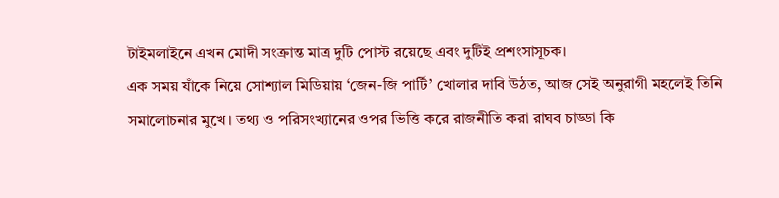টাইমলাইনে এখন মোদী সংক্রান্ত মাত্র দুটি পোস্ট রয়েছে এবং দুটিই প্রশংসাসূচক।
এক সময় যাঁকে নিয়ে সোশ্যাল মিডিয়ায় ‘জেন-জি পার্টি’ খোলার দাবি উঠত, আজ সেই অনুরাগী মহলেই তিনি সমালোচনার মুখে। তথ্য ও পরিসংখ্যানের ওপর ভিত্তি করে রাজনীতি করা রাঘব চাড্ডা কি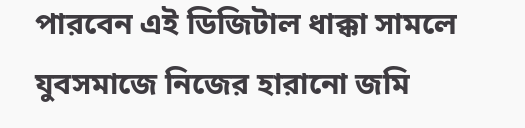পারবেন এই ডিজিটাল ধাক্কা সামলে যুবসমাজে নিজের হারানো জমি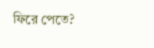ফিরে পেতে?